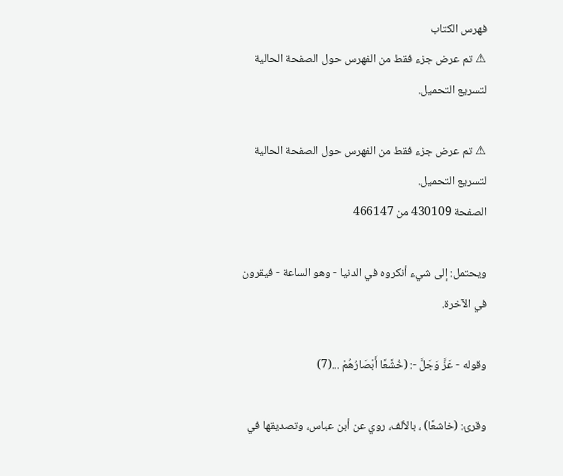فهرس الكتاب
⚠ تم عرض جزء فقط من الفهرس حول الصفحة الحالية لتسريع التحميل.

⚠ تم عرض جزء فقط من الفهرس حول الصفحة الحالية لتسريع التحميل.
الصفحة 430109 من 466147

ويحتمل: إلى شيء أنكروه في الدنيا - وهو الساعة - فيقرون في الآخرة.

وقوله - عَزَّ وَجَلَّ -: (خُشَّعًا أَبْصَارُهُمْ ...(7)

وقرئ: (خاشعًا) ، بالألف، روي عن أبن عباس، وتصديقها في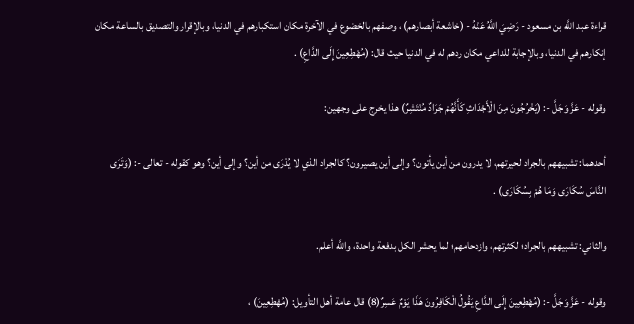قراءة عبد اللَّه بن مسعود - رَضِيَ اللَّهُ عَنْهُ - (خاشعة أبصارهم) ، وصفهم بالخضوع في الآخرة مكان استكبارهم في الدنيا، وبالإقرار والتصديق بالساعة مكان إنكارهم في الدنيا، وبالإجابة للداعي مكان ردهم له في الدنيا حيث قال: (مُهْطِعِينَ إِلَى الدَّاعِ) .

وقوله - عَزَّ وَجَلَّ -: (يَخْرُجُونَ مِنَ الْأَجْدَاثِ كَأَنَّهُمْ جَرَادٌ مُنْتَشِرٌ) هذا يخرج على وجهين:

أحدهما: تشبيههم بالجراد لحيرتهم، لا يدرون من أين يأتون؟ وإلى أين يصيرون؟ كالجراد الذي لا يُدْرَى من أين؟ وإلى أين؟ وهو كقوله - تعالى -: (وَتَرَى النَّاسَ سُكَارَى وَمَا هُمْ بِسُكَارَى) .

والثاني: تشبيههم بالجراد؛ لكثرتهم، وازدحامهم؛ لما يحشر الكل بدفعة واحدة، واللَّه أعلم.

وقوله - عَزَّ وَجَلَّ -: (مُهْطِعِينَ إِلَى الدَّاعِ يَقُولُ الْكَافِرُونَ هَذَا يَوْمٌ عَسِرٌ(8) قال عامة أهل التأويل: (مُهْطِعِينَ) ،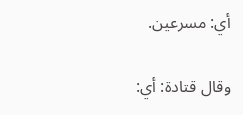أي: مسرعين.

وقال قتادة: أي: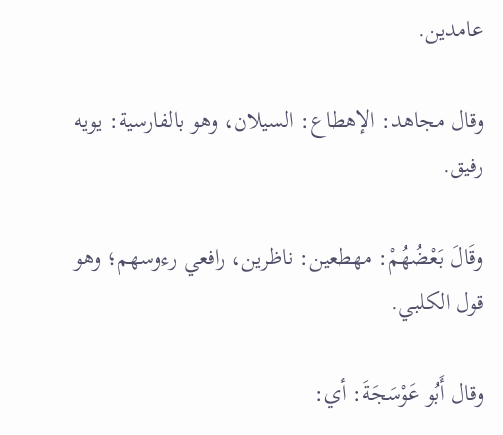عامدين.

وقال مجاهد: الإهطاع: السيلان، وهو بالفارسية: يويه رفيق.

وقَالَ بَعْضُهُمْ: مهطعين: ناظرين، رافعي رءوسهم؛ وهو قول الكلبي.

وقال أَبُو عَوْسَجَةَ: أي: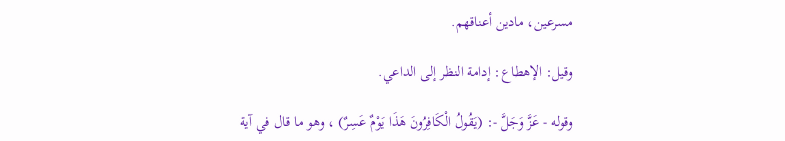مسرعين، مادين أعناقهم.

وقيل: الإهطاع: إدامة النظر إلى الداعي.

وقوله - عَزَّ وَجَلَّ -: (يَقُولُ الْكَافِرُونَ هَذَا يَوْمٌ عَسِرٌ) ، وهو ما قال في آية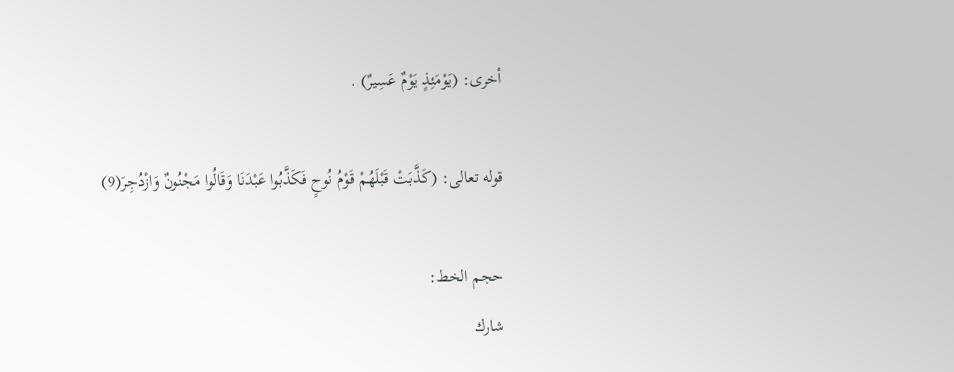أخرى: (يَوْمَئِذٍ يَوْمٌ عَسِيرٌ) .

قوله تعالى: (كَذَّبَتْ قَبْلَهُمْ قَوْمُ نُوحٍ فَكَذَّبُوا عَبْدَنَا وَقَالُوا مَجْنُونٌ وَازْدُجِرَ(9)

حجم الخط:
شارك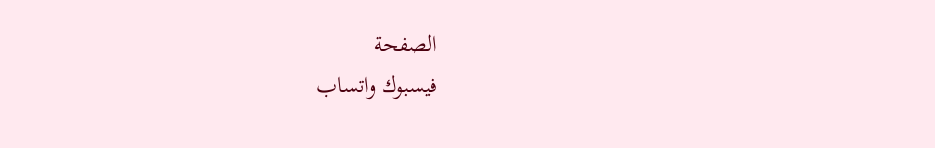الصفحة
فيسبوك واتساب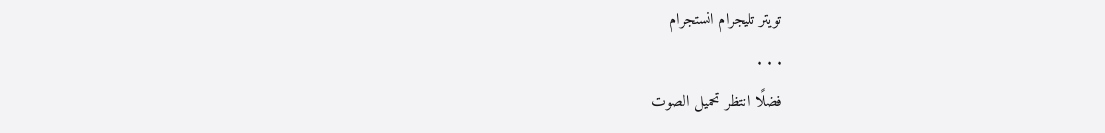تويتر تليجرام انستجرام
. . .
فضلًا انتظر تحميل الصوت